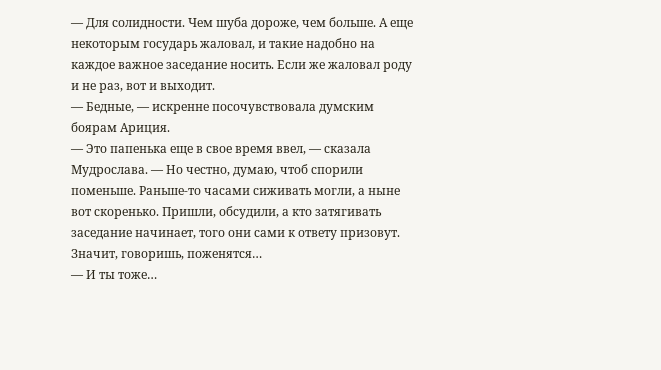— Для солидности. Чем шуба дороже, чем больше. А еще некоторым государь жаловал, и такие надобно на каждое важное заседание носить. Если же жаловал роду и не раз, вот и выходит.
— Бедные, — искренне посочувствовала думским боярам Ариция.
— Это папенька еще в свое время ввел, — сказала Мудрослава. — Но честно, думаю, чтоб спорили поменьше. Раньше-то часами сиживать могли, а ныне вот скоренько. Пришли, обсудили, а кто затягивать заседание начинает, того они сами к ответу призовут. Значит, говоришь, поженятся…
— И ты тоже…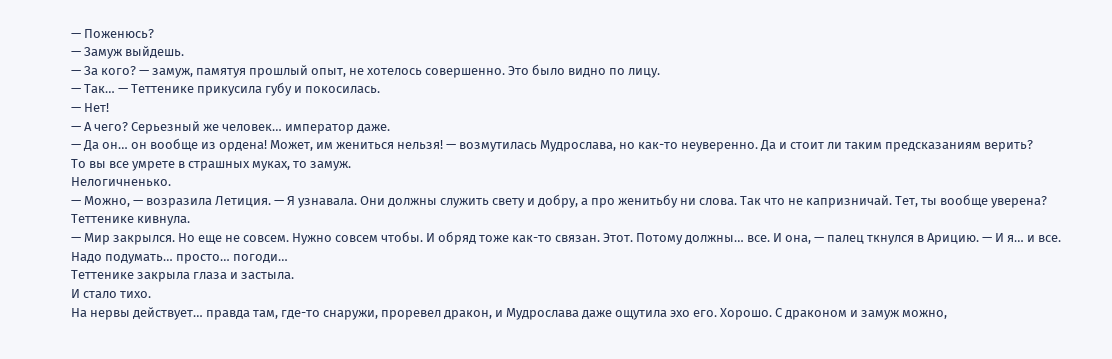— Поженюсь?
— Замуж выйдешь.
— За кого? — замуж, памятуя прошлый опыт, не хотелось совершенно. Это было видно по лицу.
— Так… — Теттенике прикусила губу и покосилась.
— Нет!
— А чего? Серьезный же человек… император даже.
— Да он… он вообще из ордена! Может, им жениться нельзя! — возмутилась Мудрослава, но как-то неуверенно. Да и стоит ли таким предсказаниям верить?
То вы все умрете в страшных муках, то замуж.
Нелогичненько.
— Можно, — возразила Летиция. — Я узнавала. Они должны служить свету и добру, а про женитьбу ни слова. Так что не капризничай. Тет, ты вообще уверена?
Теттенике кивнула.
— Мир закрылся. Но еще не совсем. Нужно совсем чтобы. И обряд тоже как-то связан. Этот. Потому должны… все. И она, — палец ткнулся в Арицию. — И я… и все. Надо подумать… просто… погоди…
Теттенике закрыла глаза и застыла.
И стало тихо.
На нервы действует… правда там, где-то снаружи, проревел дракон, и Мудрослава даже ощутила эхо его. Хорошо. С драконом и замуж можно,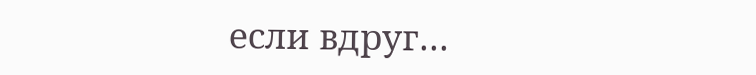если вдруг…